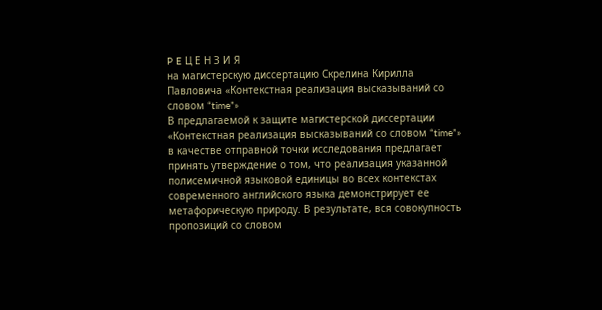P E Ц Е Н З И Я
на магистерскую диссертацию Скрелина Кирилла Павловича «Контекстная реализация высказываний со словом “time”»
В предлагаемой к защите магистерской диссертации «Контекстная реализация высказываний со словом “time”» в качестве отправной точки исследования предлагает принять утверждение о том, что реализация указанной полисемичной языковой единицы во всех контекстах современного английского языка демонстрирует ее метафорическую природу. В результате, вся совокупность пропозиций со словом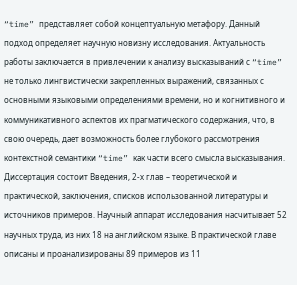“time” представляет собой концептуальную метафору. Данный подход определяет научную новизну исследования. Актуальность работы заключается в привлечении к анализу высказываний с “time” не только лингвистически закрепленных выражений, связанных с основными языковыми определениями времени, но и когнитивного и коммуникативного аспектов их прагматического содержания, что, в свою очередь, дает возможность более глубокого рассмотрения контекстной семантики “time” как части всего смысла высказывания.
Диссертация состоит Введения, 2-х глав – теоретической и практической, заключения, списков использованной литературы и источников примеров. Научный аппарат исследования насчитывает 52 научных труда, из них 18 на английском языке. В практической главе описаны и проанализированы 89 примеров из 11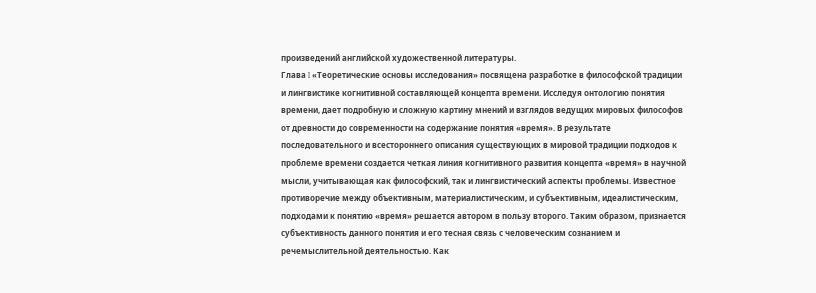произведений английской художественной литературы.
Глава I «Теоретические основы исследования» посвящена разработке в философской традиции и лингвистике когнитивной составляющей концепта времени. Исследуя онтологию понятия времени, дает подробную и сложную картину мнений и взглядов ведущих мировых философов от древности до современности на содержание понятия «время». В результате последовательного и всестороннего описания существующих в мировой традиции подходов к проблеме времени создается четкая линия когнитивного развития концепта «время» в научной мысли, учитывающая как философский, так и лингвистический аспекты проблемы. Известное противоречие между объективным, материалистическим, и субъективным, идеалистическим, подходами к понятию «время» решается автором в пользу второго. Таким образом, признается субъективность данного понятия и его тесная связь с человеческим сознанием и речемыслительной деятельностью. Как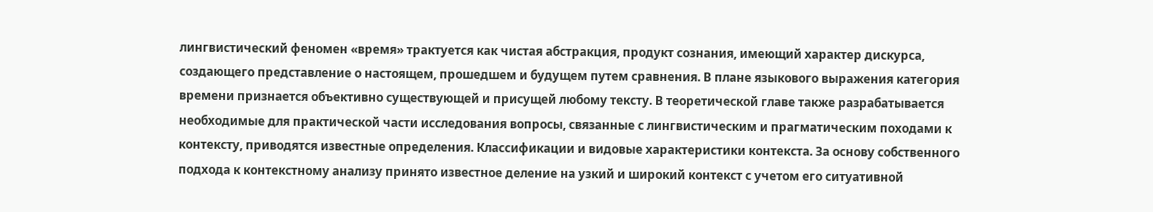лингвистический феномен «время» трактуется как чистая абстракция, продукт сознания, имеющий характер дискурса, создающего представление о настоящем, прошедшем и будущем путем сравнения. В плане языкового выражения категория времени признается объективно существующей и присущей любому тексту. В теоретической главе также разрабатывается необходимые для практической части исследования вопросы, связанные с лингвистическим и прагматическим походами к контексту, приводятся известные определения. Классификации и видовые характеристики контекста. За основу собственного подхода к контекстному анализу принято известное деление на узкий и широкий контекст с учетом его ситуативной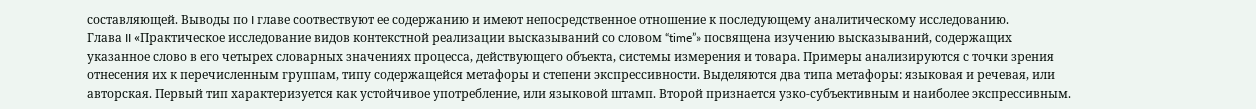составляющей. Выводы по I главе cоотвествуют ее содержанию и имеют непосредственное отношение к последующему аналитическому исследованию.
Глава II «Практическое исследование видов контекстной реализации высказываний со словом “time”» посвящена изучению высказываний, содержащих указанное слово в его четырех словарных значениях процесса, действующего объекта, системы измерения и товара. Примеры анализируются с точки зрения отнесения их к перечисленным группам, типу содержащейся метафоры и степени экспрессивности. Выделяются два типа метафоры: языковая и речевая, или авторская. Первый тип характеризуется как устойчивое употребление, или языковой штамп. Второй признается узко-субъективным и наиболее экспрессивным.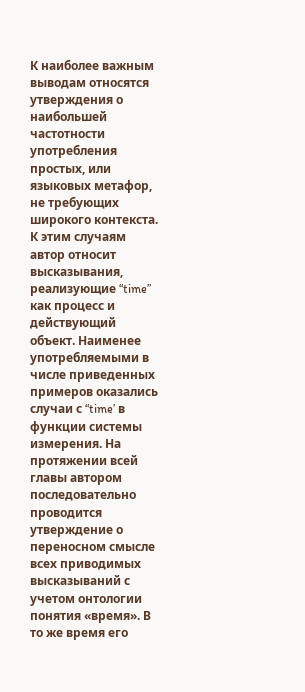К наиболее важным выводам относятся утверждения о наибольшей частотности употребления простых, или языковых метафор, не требующих широкого контекста. К этим случаям автор относит высказывания, реализующие “time” как процесс и действующий объект. Наименее употребляемыми в числе приведенных примеров оказались случаи с “time’ в функции системы измерения. На протяжении всей главы автором последовательно проводится утверждение о переносном смысле всех приводимых высказываний с учетом онтологии понятия «время». В то же время его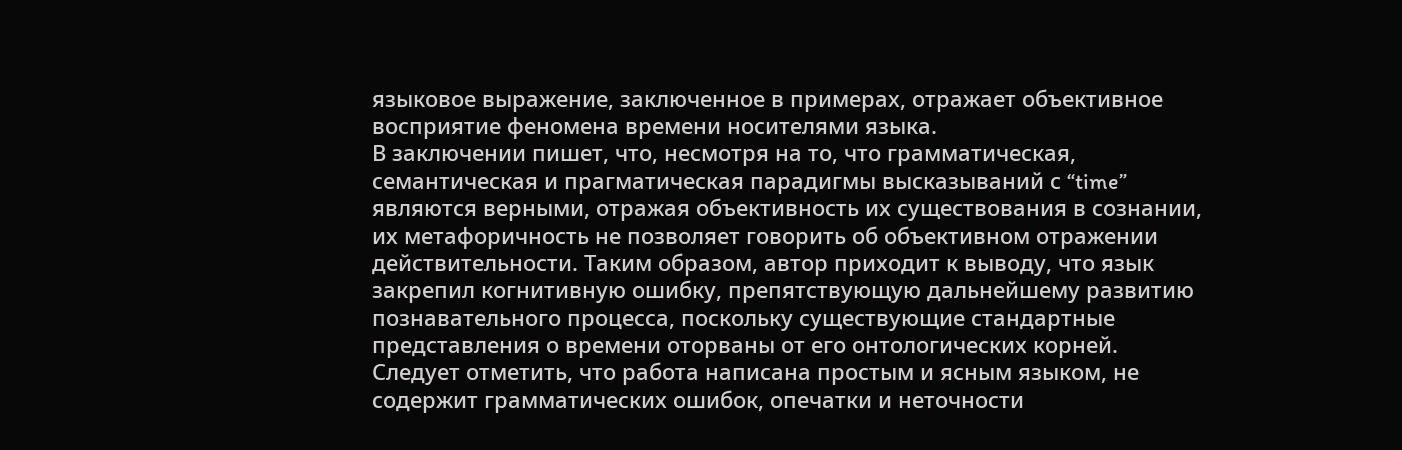языковое выражение, заключенное в примерах, отражает объективное восприятие феномена времени носителями языка.
В заключении пишет, что, несмотря на то, что грамматическая, семантическая и прагматическая парадигмы высказываний с “time” являются верными, отражая объективность их существования в сознании, их метафоричность не позволяет говорить об объективном отражении действительности. Таким образом, автор приходит к выводу, что язык закрепил когнитивную ошибку, препятствующую дальнейшему развитию познавательного процесса, поскольку существующие стандартные представления о времени оторваны от его онтологических корней.
Следует отметить, что работа написана простым и ясным языком, не содержит грамматических ошибок, опечатки и неточности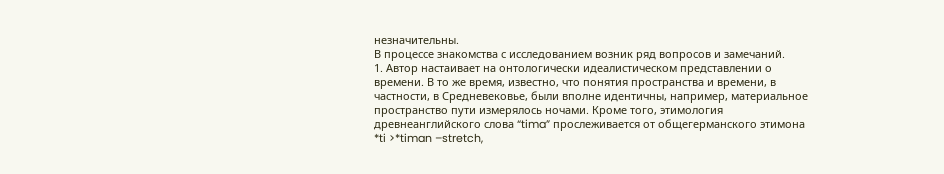незначительны.
В процессе знакомства с исследованием возник ряд вопросов и замечаний.
1. Автор настаивает на онтологически идеалистическом представлении о времени. В то же время, известно, что понятия пространства и времени, в частности, в Средневековье, были вполне идентичны, например, материальное пространство пути измерялось ночами. Кроме того, этимология древнеанглийского слова “tima” прослеживается от общегерманского этимона *ti >*timan –stretch,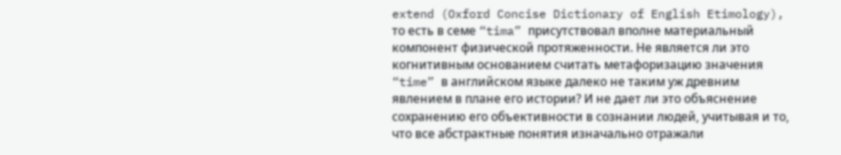extend (Oxford Concise Dictionary of English Etimology), то есть в семе “tima” присутствовал вполне материальный компонент физической протяженности. Не является ли это когнитивным основанием считать метафоризацию значения “time” в английском языке далеко не таким уж древним явлением в плане его истории? И не дает ли это объяснение сохранению его объективности в сознании людей, учитывая и то, что все абстрактные понятия изначально отражали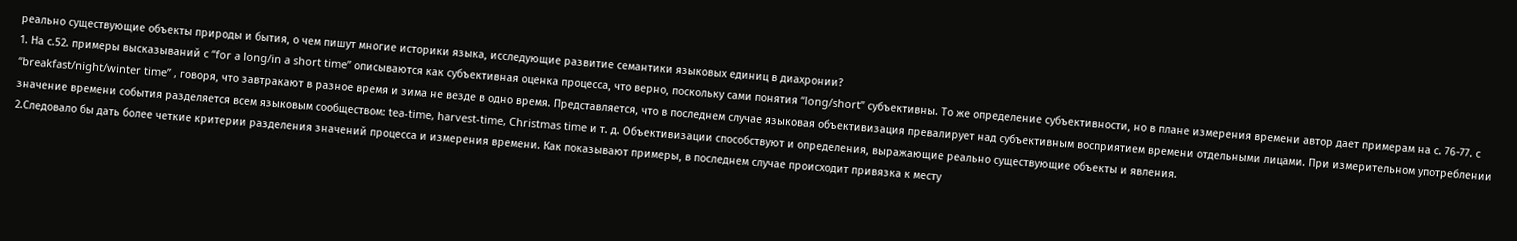реально существующие объекты природы и бытия, о чем пишут многие историки языка, исследующие развитие семантики языковых единиц в диахронии?
1. На с.52. примеры высказываний с “for a long/in a short time” описываются как субъективная оценка процесса, что верно, поскольку сами понятия “long/short” субъективны. То же определение субъективности, но в плане измерения времени автор дает примерам на с. 76-77. с “breakfast/night/winter time” , говоря, что завтракают в разное время и зима не везде в одно время. Представляется, что в последнем случае языковая объективизация превалирует над субъективным восприятием времени отдельными лицами. При измерительном употреблении значение времени события разделяется всем языковым сообществом: tea-time, harvest-time, Christmas time и т. д. Объективизации способствуют и определения, выражающие реально существующие объекты и явления.
2.Следовало бы дать более четкие критерии разделения значений процесса и измерения времени. Как показывают примеры, в последнем случае происходит привязка к месту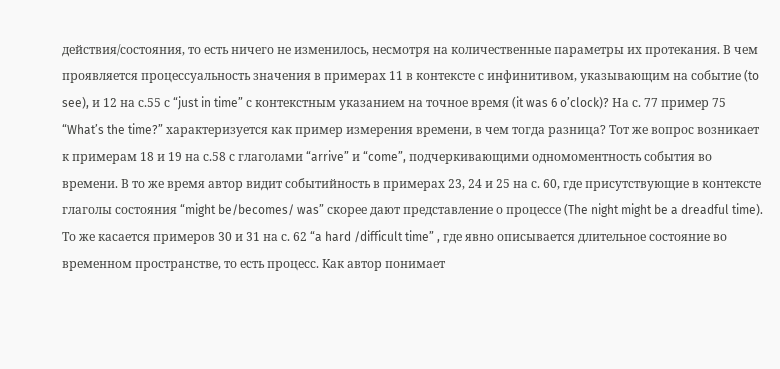действия/состояния, то есть ничего не изменилось, несмотря на количественные параметры их протекания. В чем проявляется процессуальность значения в примерах 11 в контексте с инфинитивом, указывающим на событие (to see), и 12 на с.55 с “just in time” с контекстным указанием на точное время (it was 6 o’clock)? На с. 77 пример 75 “What’s the time?” характеризуется как пример измерения времени, в чем тогда разница? Тот же вопрос возникает к примерам 18 и 19 на с.58 с глаголами “arrive” и “come”, подчеркивающими одномоментность события во времени. В то же время автор видит событийность в примерах 23, 24 и 25 на с. 60, где присутствующие в контексте глаголы состояния “might be/becomes/ was” скорее дают представление о процессе (The night might be a dreadful time). То же касается примеров 30 и 31 на с. 62 “a hard /difficult time” , где явно описывается длительное состояние во временном пространстве, то есть процесс. Как автор понимает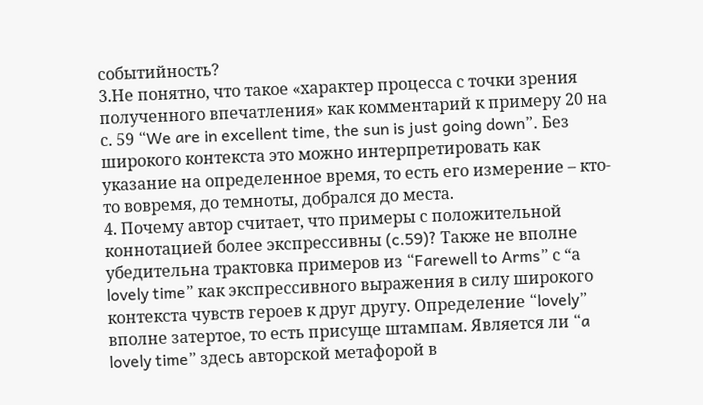событийность?
3.Не понятно, что такое «характер процесса с точки зрения полученного впечатления» как комментарий к примеру 20 на с. 59 “We are in excellent time, the sun is just going down”. Без широкого контекста это можно интерпретировать как указание на определенное время, то есть его измерение – кто-то вовремя, до темноты, добрался до места.
4. Почему автор считает, что примеры с положительной коннотацией более экспрессивны (c.59)? Также не вполне убедительна трактовка примеров из “Farewell to Arms” с “а lovely time” как экспрессивного выражения в силу широкого контекста чувств героев к друг другу. Определение “lovely” вполне затертое, то есть присуще штампам. Является ли “a lovely time” здесь авторской метафорой в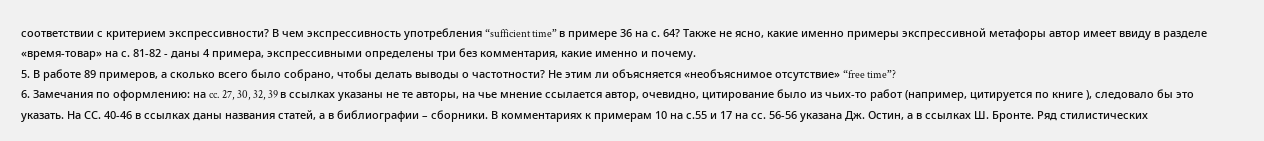соответствии с критерием экспрессивности? В чем экспрессивность употребления “sufficient time” в примере 36 на с. 64? Также не ясно, какие именно примеры экспрессивной метафоры автор имеет ввиду в разделе «время-товар» на с. 81-82 - даны 4 примера, экспрессивными определены три без комментария, какие именно и почему.
5. В работе 89 примеров, а сколько всего было собрано, чтобы делать выводы о частотности? Не этим ли объясняется «необъяснимое отсутствие» “free time”?
6. Замечания по оформлению: на cc. 27, 30, 32, 39 в ссылках указаны не те авторы, на чье мнение ссылается автор, очевидно, цитирование было из чьих-то работ (например, цитируется по книге ), следовало бы это указать. На СС. 40-46 в ссылках даны названия статей, а в библиографии – сборники. В комментариях к примерам 10 на с.55 и 17 на сс. 56-56 указана Дж. Остин, а в ссылках Ш. Бронте. Ряд стилистических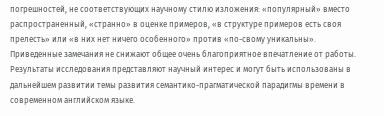погрешностей, не соответствующих научному стилю изложения: «популярный» вместо распространенный, «странно» в оценке примеров, «в структуре примеров есть своя прелесть» или «в них нет ничего особенного» против «по-свому уникальны».
Приведенные замечания не снижают общее очень благоприятное впечатление от работы. Результаты исследования представляют научный интерес и могут быть использованы в дальнейшем развитии темы развития семантико-прагматической парадигмы времени в современном английском языке.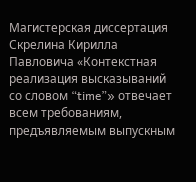Магистерская диссертация Скрелина Кирилла Павловича «Контекстная реализация высказываний со словом “time”» отвечает всем требованиям, предъявляемым выпускным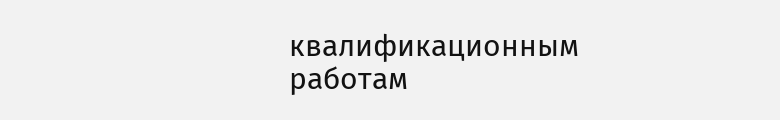квалификационным работам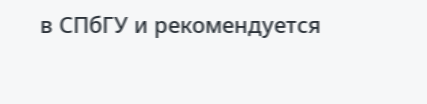в СПбГУ и рекомендуется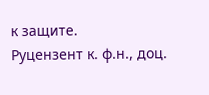к защите.
Pуцензент к. ф.н., доц.